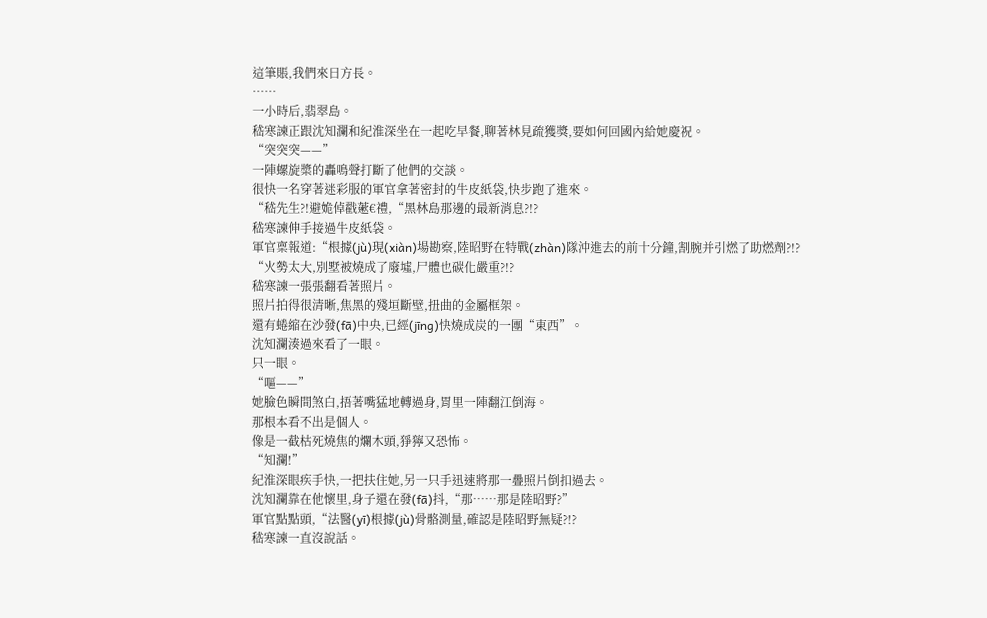這筆賬,我們來日方長。
……
一小時后,翡翠島。
嵇寒諫正跟沈知瀾和紀淮深坐在一起吃早餐,聊著林見疏獲獎,要如何回國內給她慶祝。
“突突突——”
一陣螺旋槳的轟鳴聲打斷了他們的交談。
很快一名穿著迷彩服的軍官拿著密封的牛皮紙袋,快步跑了進來。
“嵇先生?!避姽倬戳藗€禮,“黑林島那邊的最新消息?!?
嵇寒諫伸手接過牛皮紙袋。
軍官稟報道:“根據(jù)現(xiàn)場勘察,陸昭野在特戰(zhàn)隊沖進去的前十分鐘,割腕并引燃了助燃劑?!?
“火勢太大,別墅被燒成了廢墟,尸體也碳化嚴重?!?
嵇寒諫一張張翻看著照片。
照片拍得很清晰,焦黑的殘垣斷壁,扭曲的金屬框架。
還有蜷縮在沙發(fā)中央,已經(jīng)快燒成炭的一團“東西”。
沈知瀾湊過來看了一眼。
只一眼。
“嘔——”
她臉色瞬間煞白,捂著嘴猛地轉過身,胃里一陣翻江倒海。
那根本看不出是個人。
像是一截枯死燒焦的爛木頭,猙獰又恐怖。
“知瀾!”
紀淮深眼疾手快,一把扶住她,另一只手迅速將那一疊照片倒扣過去。
沈知瀾靠在他懷里,身子還在發(fā)抖,“那……那是陸昭野?”
軍官點點頭,“法醫(yī)根據(jù)骨骼測量,確認是陸昭野無疑?!?
嵇寒諫一直沒說話。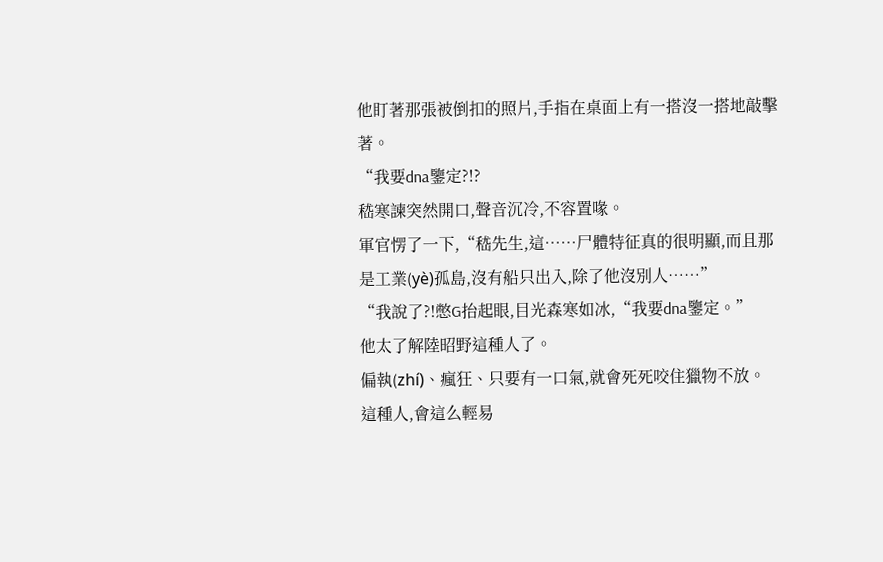他盯著那張被倒扣的照片,手指在桌面上有一搭沒一搭地敲擊著。
“我要dna鑒定?!?
嵇寒諫突然開口,聲音沉冷,不容置喙。
軍官愣了一下,“嵇先生,這……尸體特征真的很明顯,而且那是工業(yè)孤島,沒有船只出入,除了他沒別人……”
“我說了?!憋G抬起眼,目光森寒如冰,“我要dna鑒定。”
他太了解陸昭野這種人了。
偏執(zhí)、瘋狂、只要有一口氣,就會死死咬住獵物不放。
這種人,會這么輕易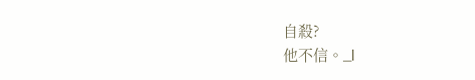自殺?
他不信。_l